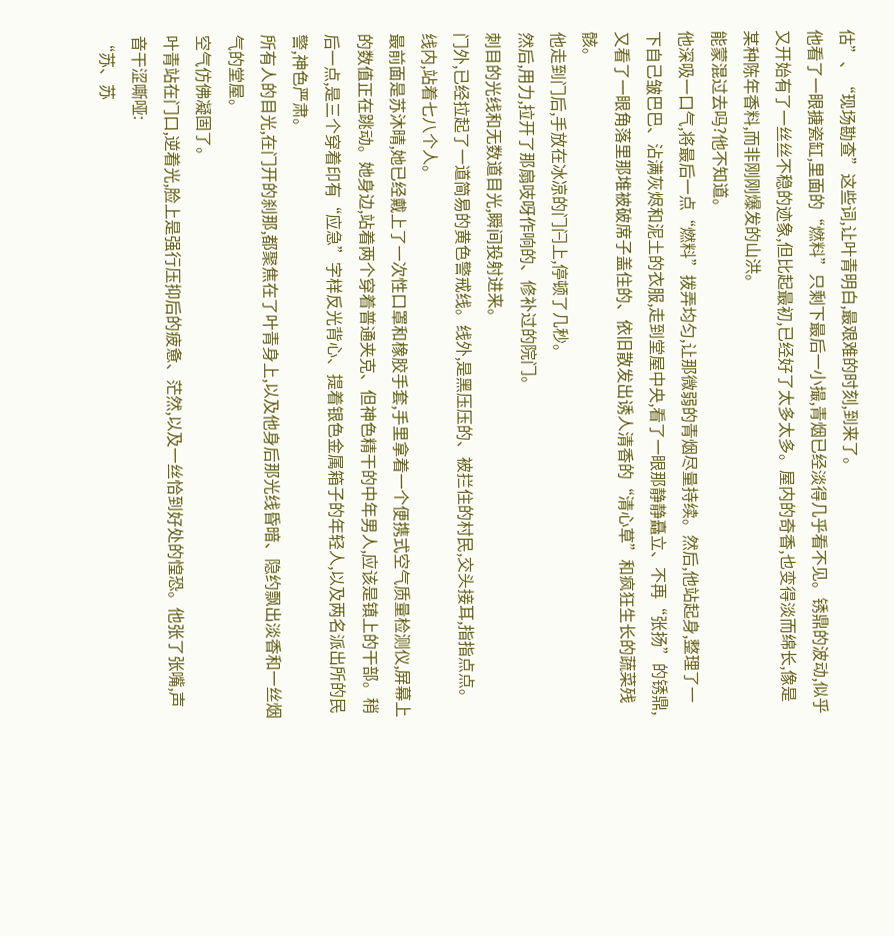估”、“现场勘查”这些词,让叶青明白,最艰难的时刻,到来了。
他看了一眼搪瓷缸,里面的“燃料”只剩下最后一小撮,青烟已经淡得几乎看不见。锈鼎的波动,似乎又开始有了一丝丝不稳的迹象,但比起最初,已经好了太多太多。屋内的奇香,也变得淡而绵长,像是某种陈年香料,而非刚刚爆发的山洪。
能蒙混过去吗?他不知道。
他深吸一口气,将最后一点“燃料”拨弄均匀,让那微弱的青烟尽量持续。然后,他站起身,整理了一下自己皱巴巴、沾满灰烬和泥土的衣服,走到堂屋中央,看了一眼那静静矗立、不再“张扬”的锈鼎,又看了一眼角落里那堆被破席子盖住的、依旧散发出诱人清香的“清心草”和疯狂生长的蔬菜残骸。
他走到门后,手放在冰凉的门闩上,停顿了几秒。
然后,用力,拉开了那扇吱呀作响的、修补过的院门。
刺目的光线和无数道目光,瞬间投射进来。
门外,已经拉起了一道简易的黄色警戒线。线外,是黑压压的、被拦住的村民,交头接耳,指指点点。线内,站着七八个人。
最前面是苏沐晴,她已经戴上了一次性口罩和橡胶手套,手里拿着一个便携式空气质量检测仪,屏幕上的数值正在跳动。她身边,站着两个穿着普通夹克、但神色精干的中年男人,应该是镇上的干部。稍后一点,是三个穿着印有“应急”字样反光背心、提着银色金属箱子的年轻人,以及两名派出所的民警,神色严肃。
所有人的目光,在门开的刹那,都聚焦在了叶青身上,以及他身后那光线昏暗、隐约飘出淡香和一丝烟气的堂屋。
空气仿佛凝固了。
叶青站在门口,逆着光,脸上是强行压抑后的疲惫、茫然,以及一丝恰到好处的惶恐。他张了张嘴,声音干涩嘶哑:
“苏、苏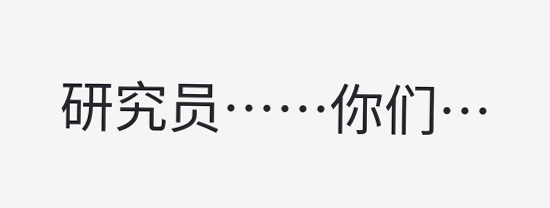研究员……你们…